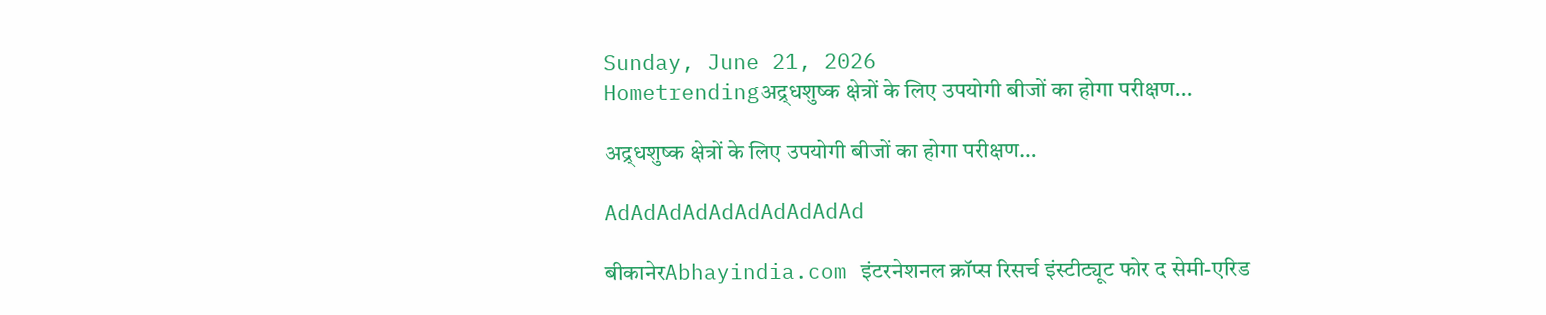Sunday, June 21, 2026
Hometrendingअद्र्धशुष्क क्षेत्रों के लिए उपयोगी बीजों का होगा परीक्षण...

अद्र्धशुष्क क्षेत्रों के लिए उपयोगी बीजों का होगा परीक्षण…

AdAdAdAdAdAdAdAdAdAd

बीकानेरAbhayindia.com इंटरनेशनल क्रॉप्स रिसर्च इंस्टीट्यूट फोर द सेमी-एरिड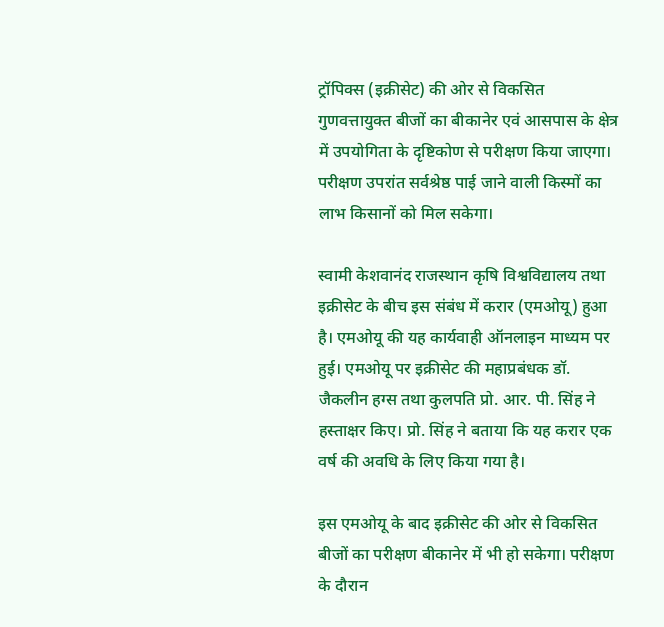ट्रॉपिक्स (इक्रीसेट) की ओर से विकसित गुणवत्तायुक्त बीजों का बीकानेर एवं आसपास के क्षेत्र में उपयोगिता के दृष्टिकोण से परीक्षण किया जाएगा। परीक्षण उपरांत सर्वश्रेष्ठ पाई जाने वाली किस्मों का लाभ किसानों को मिल सकेगा।

स्वामी केशवानंद राजस्थान कृषि विश्वविद्यालय तथा इक्रीसेट के बीच इस संबंध में करार (एमओयू) हुआ है। एमओयू की यह कार्यवाही ऑनलाइन माध्यम पर हुई। एमओयू पर इक्रीसेट की महाप्रबंधक डॉ. जैकलीन हग्स तथा कुलपति प्रो. आर. पी. सिंह ने हस्ताक्षर किए। प्रो. सिंह ने बताया कि यह करार एक वर्ष की अवधि के लिए किया गया है।

इस एमओयू के बाद इक्रीसेट की ओर से विकसित बीजों का परीक्षण बीकानेर में भी हो सकेगा। परीक्षण के दौरान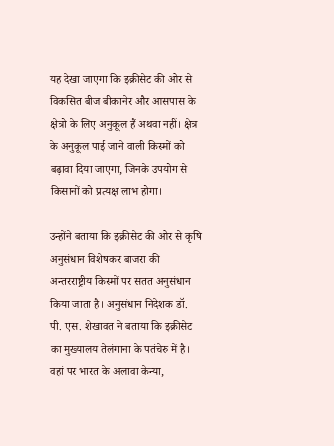यह देखा जाएगा कि इक्रीसेट की ओर से विकसित बीज बीकानेर और आसपास के क्षेत्रो के लिए अनुकूल हैं अथवा नहीं। क्षेत्र के अनुकूल पाई जाने वाली किस्मों को बढ़ावा दिया जाएगा, जिनके उपयोग से किसानों को प्रत्यक्ष लाभ होगा।

उन्होंने बताया कि इक्रीसेट की ओर से कृषि अनुसंधान विशेषकर बाजरा की अन्तरराष्ट्रीय किस्मों पर सतत अनुसंधान किया जाता है। अनुसंधान निदेशक डॉ. पी. एस. शेखावत ने बताया कि इक्रीसेट का मुख्यालय तेलंगाना के पतंचेरु में है। वहां पर भारत के अलावा केन्या,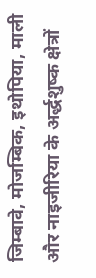जिम्बावे, मोजम्बिक, इथोपिया, माली और नाइजीरिया के अर्द्धशुष्क क्षेत्रों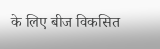के लिए बीज विकसित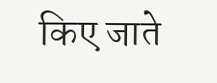किए जाते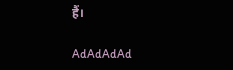हैं।

AdAdAdAd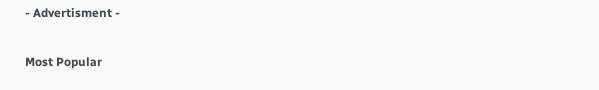- Advertisment -

Most Popular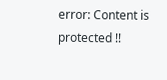error: Content is protected !!